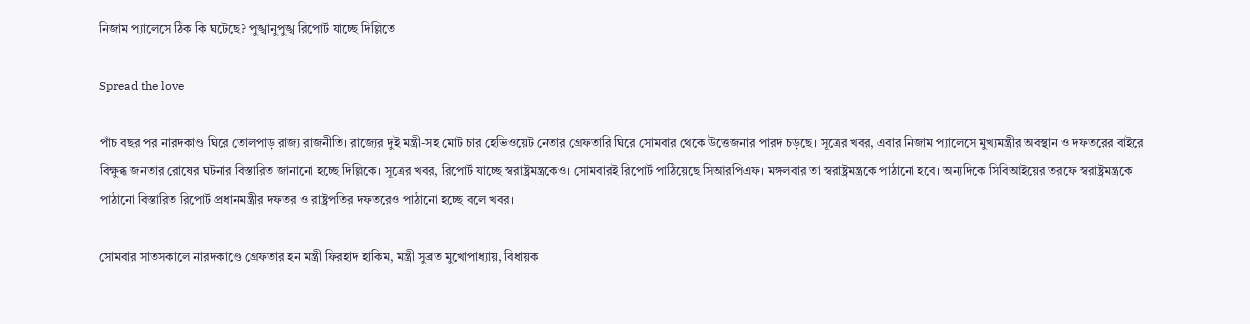নিজাম প্যালেসে ঠিক কি ঘটেছে? পুঙ্খানুপুঙ্খ রিপোর্ট যাচ্ছে দিল্লিতে

Spread the love

পাঁচ বছর পর নারদকাণ্ড ঘিরে তোলপাড় রাজ্য রাজনীতি। রাজ্যের দুই মন্ত্রী-সহ মোট চার হেভিওয়েট নেতার গ্রেফতারি ঘিরে সোমবার থেকে উত্তেজনার পারদ চড়ছে। সূত্রের খবর, এবার নিজাম প্যালেসে মুখ্যমন্ত্রীর অবস্থান ও দফতরের বাইরে বিক্ষুব্ধ জনতার রোষের ঘটনার বিস্তারিত জানানো হচ্ছে দিল্লিকে। সূত্রের খবর, রিপোর্ট যাচ্ছে স্বরাষ্ট্রমন্ত্রকেও। সোমবারই রিপোর্ট পাঠিয়েছে সিআরপিএফ। মঙ্গলবার তা স্বরাষ্ট্রমন্ত্রকে পাঠানো হবে। অন্যদিকে সিবিআইয়ের তরফে স্বরাষ্ট্রমন্ত্রকে পাঠানো বিস্তারিত রিপোর্ট প্রধানমন্ত্রীর দফতর ও রাষ্ট্রপতির দফতরেও পাঠানো হচ্ছে বলে খবর।

সোমবার সাতসকালে নারদকাণ্ডে গ্রেফতার হন মন্ত্রী ফিরহাদ হাকিম, মন্ত্রী সুব্রত মুখোপাধ্যায়, বিধায়ক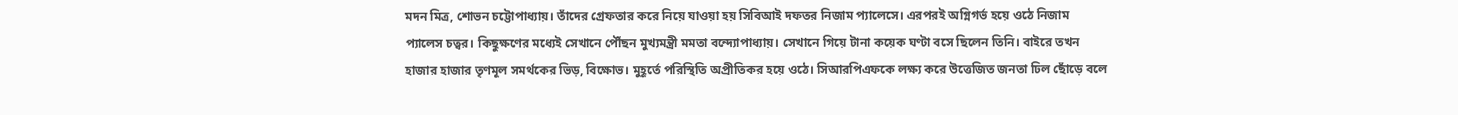মদন মিত্র, শোভন চট্টোপাধ্যায়। তাঁদের গ্রেফতার করে নিয়ে যাওয়া হয় সিবিআই দফতর নিজাম প্যালেসে। এরপরই অগ্নিগর্ভ হয়ে ওঠে নিজাম প্যালেস চত্বর। কিছুক্ষণের মধ্যেই সেখানে পৌঁছন মুখ্যমন্ত্রী মমতা বন্দ্যোপাধ্যায়। সেখানে গিয়ে টানা কয়েক ঘণ্টা বসে ছিলেন তিনি। বাইরে তখন হাজার হাজার তৃণমূল সমর্থকের ভিড়, বিক্ষোভ। মুহূর্তে পরিস্থিতি অপ্রীতিকর হয়ে ওঠে। সিআরপিএফকে লক্ষ্য করে উত্তেজিত জনতা ঢিল ছোঁড়ে বলে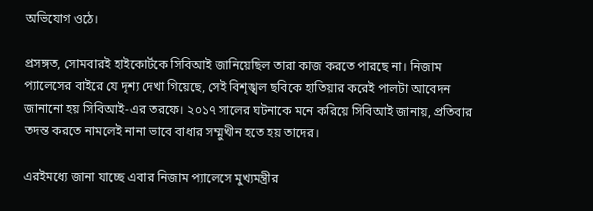অভিযোগ ওঠে।

প্রসঙ্গত, সোমবারই হাইকোর্টকে সিবিআই জানিয়েছিল তারা কাজ করতে পারছে না। নিজাম প্যালেসের বাইরে যে দৃশ্য দেখা গিয়েছে, সেই বিশৃঙ্খল ছবিকে হাতিয়ার করেই পালটা আবেদন জানানো হয় সিবিআই-এর তরফে। ২০১৭ সালের ঘটনাকে মনে করিয়ে সিবিআই জানায়, প্রতিবার তদন্ত করতে নামলেই নানা ভাবে বাধার সম্মুখীন হতে হয় তাদের।

এরইমধ্যে জানা যাচ্ছে এবার নিজাম প্যালেসে মুখ্যমন্ত্রীর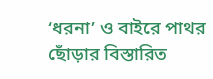‘ধরনা’ ও বাইরে পাথর ছোঁড়ার বিস্তারিত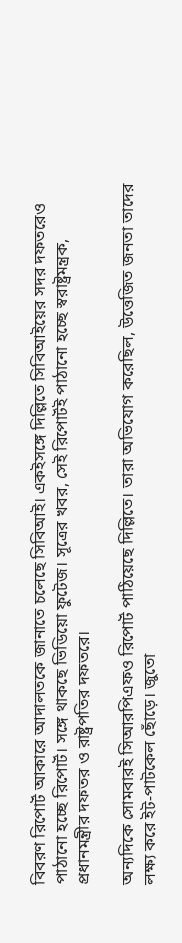বিবরণ রিপোর্ট আকারে আদালতকে জানাতে চলেছে সিবিআই। একইসঙ্গে দিল্লিতে সিবিআইয়ের সদর দফতরেও পাঠানো হচ্ছে রিপোর্ট। সঙ্গে থাকছে ভিডিয়ো ফুটেজ। সূত্রের খবর, সেই রিপোর্টই পাঠানো হচ্ছে স্বরাষ্ট্রমন্ত্রক, প্রধানমন্ত্রীর দফতর ও রাষ্ট্রপতির দফতরে।

অন্যদিকে সোমবারই সিআরপিএফও রিপোর্ট পাঠিয়েছে দিল্লিতে। তারা অভিযোগ করেছিল, উত্তেজিত জনতা তাদের লক্ষ্য করে ইট-পাটকেল ছোঁড়ে। জুতো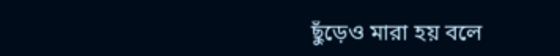ছুঁড়েও মারা হয় বলে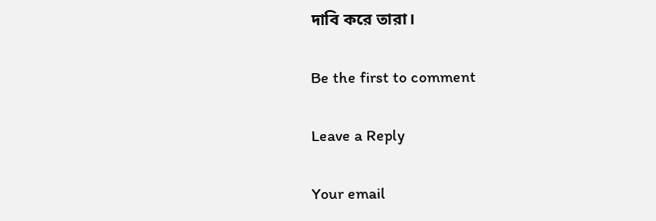দাবি করে তারা।

Be the first to comment

Leave a Reply

Your email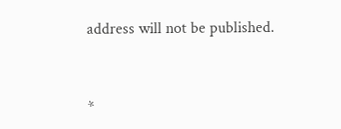address will not be published.


*